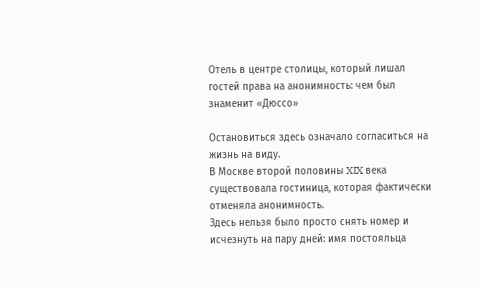Отель в центре столицы, который лишал гостей права на анонимность: чем был знаменит «Дюссо»

Остановиться здесь означало согласиться на жизнь на виду.
В Москве второй половины XIX века существовала гостиница, которая фактически отменяла анонимность.
Здесь нельзя было просто снять номер и исчезнуть на пару дней: имя постояльца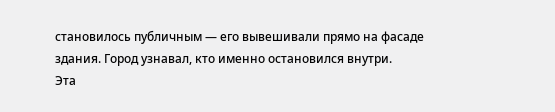становилось публичным — его вывешивали прямо на фасаде здания. Город узнавал, кто именно остановился внутри.
Эта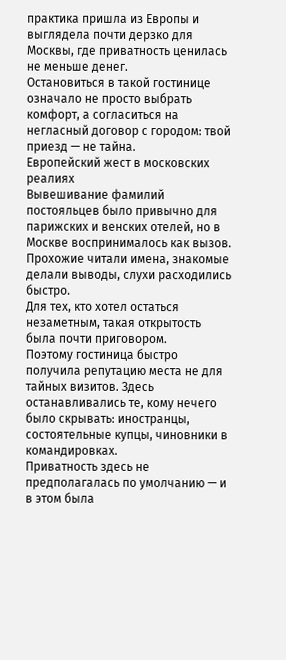практика пришла из Европы и выглядела почти дерзко для Москвы, где приватность ценилась не меньше денег.
Остановиться в такой гостинице означало не просто выбрать комфорт, а согласиться на негласный договор с городом: твой приезд — не тайна.
Европейский жест в московских реалиях
Вывешивание фамилий постояльцев было привычно для парижских и венских отелей, но в Москве воспринималось как вызов. Прохожие читали имена, знакомые делали выводы, слухи расходились быстро.
Для тех, кто хотел остаться незаметным, такая открытость была почти приговором.
Поэтому гостиница быстро получила репутацию места не для тайных визитов. Здесь останавливались те, кому нечего было скрывать: иностранцы, состоятельные купцы, чиновники в командировках.
Приватность здесь не предполагалась по умолчанию — и в этом была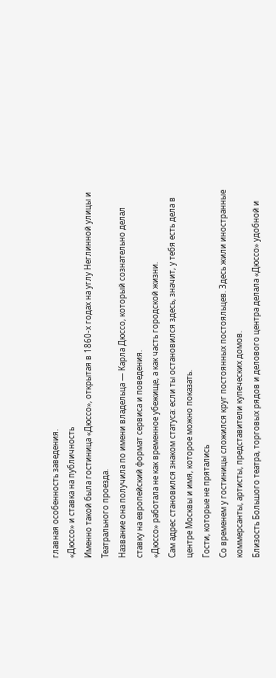главная особенность заведения.
«Дюссо» и ставка на публичность
Именно такой была гостиница «Дюссо», открытая в 1860-х годах на углу Неглинной улицы и Театрального проезда.
Название она получила по имени владельца — Карла Дюссо, который сознательно делал ставку на европейский формат сервиса и поведения.
«Дюссо» работала не как временное убежище, а как часть городской жизни.
Сам адрес становился знаком статуса: если ты остановился здесь, значит, у тебя есть дела в центре Москвы и имя, которое можно показать.
Гости, которые не прятались
Со временем у гостиницы сложился круг постоянных постояльцев. Здесь жили иностранные коммерсанты, артисты, представители купеческих домов.
Близость Большого театра, торговых рядов и делового центра делала «Дюссо» удобной и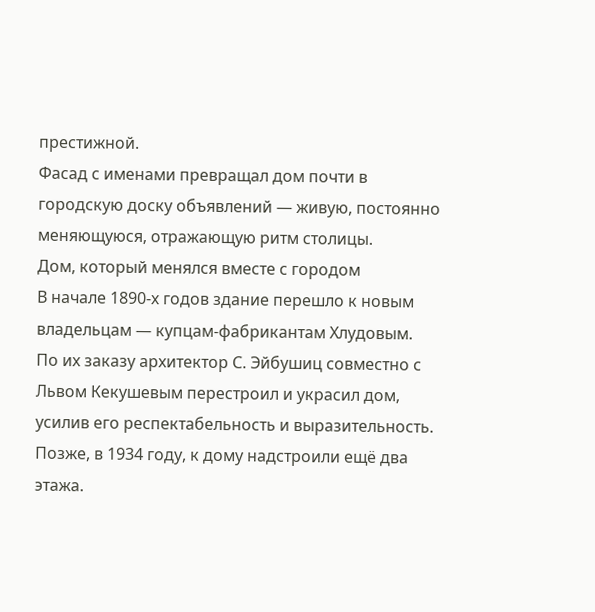престижной.
Фасад с именами превращал дом почти в городскую доску объявлений — живую, постоянно меняющуюся, отражающую ритм столицы.
Дом, который менялся вместе с городом
В начале 1890-х годов здание перешло к новым владельцам — купцам-фабрикантам Хлудовым.
По их заказу архитектор С. Эйбушиц совместно с Львом Кекушевым перестроил и украсил дом, усилив его респектабельность и выразительность.
Позже, в 1934 году, к дому надстроили ещё два этажа.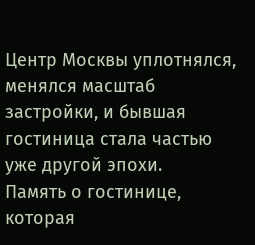Центр Москвы уплотнялся, менялся масштаб застройки, и бывшая гостиница стала частью уже другой эпохи.
Память о гостинице, которая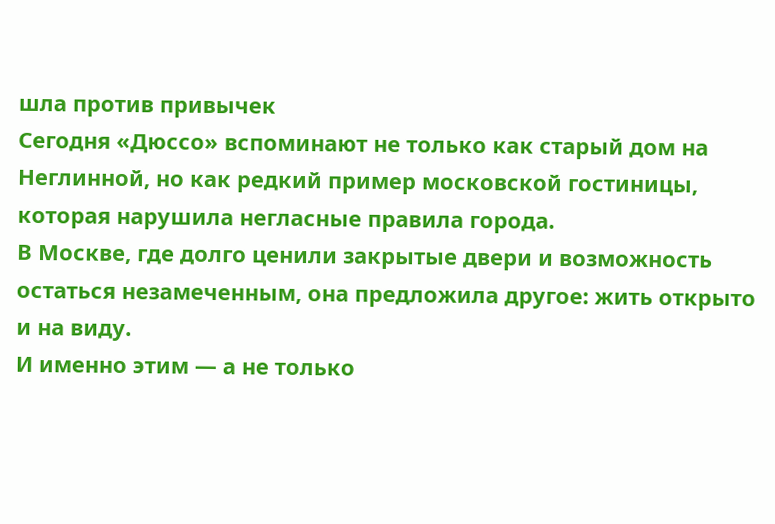шла против привычек
Сегодня «Дюссо» вспоминают не только как старый дом на Неглинной, но как редкий пример московской гостиницы, которая нарушила негласные правила города.
В Москве, где долго ценили закрытые двери и возможность остаться незамеченным, она предложила другое: жить открыто и на виду.
И именно этим — а не только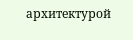архитектурой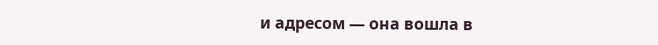и адресом — она вошла в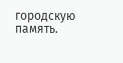городскую память.